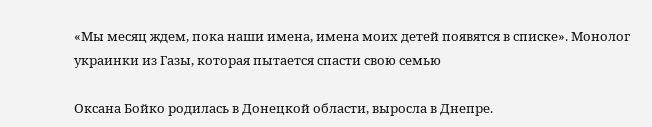«Мы месяц ждем, пока наши имена, имена моих детей появятся в списке». Монолог украинки из Газы, которая пытается спасти свою семью

Оксана Бойко родилась в Донецкой области, выросла в Днепре.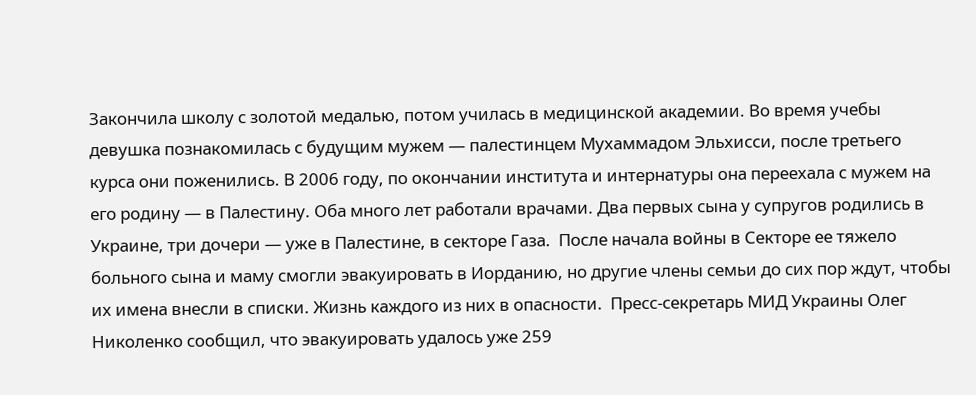Закончила школу с золотой медалью, потом училась в медицинской академии. Во время учебы девушка познакомилась с будущим мужем — палестинцем Мухаммадом Эльхисси, после третьего курса они поженились. В 2006 году, по окончании института и интернатуры она переехала с мужем на его родину — в Палестину. Оба много лет работали врачами. Два первых сына у супругов родились в Украине, три дочери — уже в Палестине, в секторе Газа.  После начала войны в Секторе ее тяжело больного сына и маму смогли эвакуировать в Иорданию, но другие члены семьи до сих пор ждут, чтобы их имена внесли в списки. Жизнь каждого из них в опасности.  Пресс-секретарь МИД Украины Олег Николенко сообщил, что эвакуировать удалось уже 259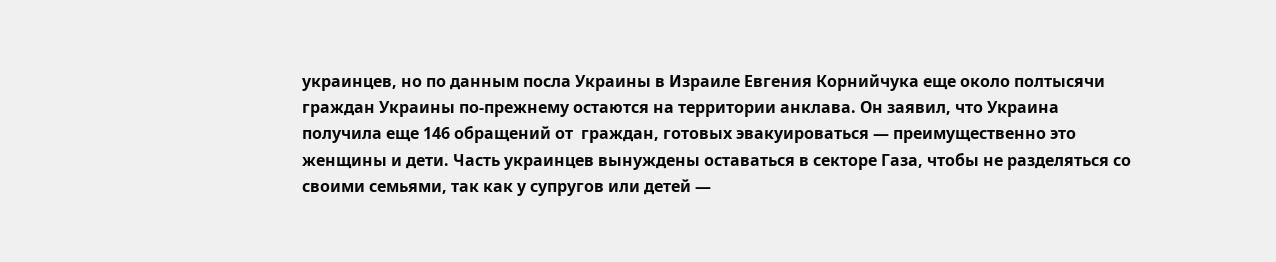украинцев, но по данным посла Украины в Израиле Евгения Корнийчука еще около полтысячи граждан Украины по-прежнему остаются на территории анклава. Он заявил, что Украина получила еще 146 обращений от  граждан, готовых эвакуироваться — преимущественно это женщины и дети. Часть украинцев вынуждены оставаться в секторе Газа, чтобы не разделяться со своими семьями, так как у супругов или детей —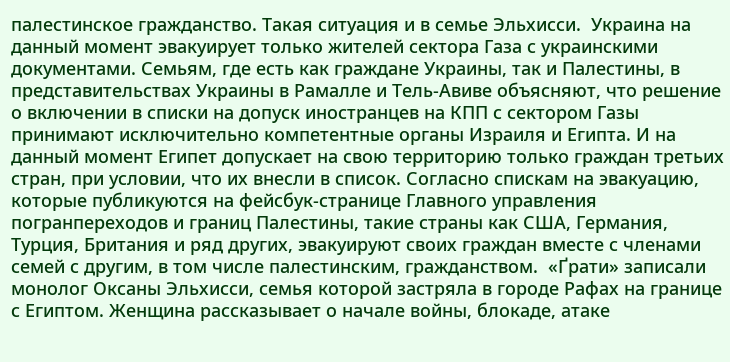палестинское гражданство. Такая ситуация и в семье Эльхисси.  Украина на данный момент эвакуирует только жителей сектора Газа с украинскими документами. Семьям, где есть как граждане Украины, так и Палестины, в представительствах Украины в Рамалле и Тель-Авиве объясняют, что решение о включении в списки на допуск иностранцев на КПП с сектором Газы принимают исключительно компетентные органы Израиля и Египта. И на данный момент Египет допускает на свою территорию только граждан третьих стран, при условии, что их внесли в список. Согласно спискам на эвакуацию, которые публикуются на фейсбук-странице Главного управления погранпереходов и границ Палестины, такие страны как США, Германия, Турция, Британия и ряд других, эвакуируют своих граждан вместе с членами семей с другим, в том числе палестинским, гражданством.  «Ґрати» записали монолог Оксаны Эльхисси, семья которой застряла в городе Рафах на границе с Египтом. Женщина рассказывает о начале войны, блокаде, атаке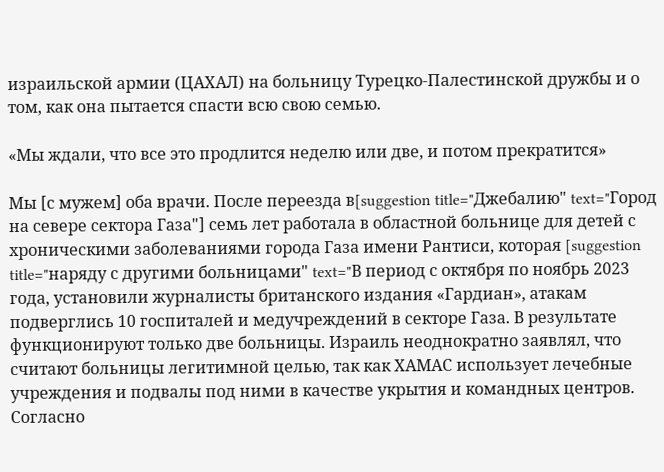израильской армии (ЦАХАЛ) на больницу Турецко-Палестинской дружбы и о том, как она пытается спасти всю свою семью.

«Мы ждали, что все это продлится неделю или две, и потом прекратится»

Мы [с мужем] оба врачи. После переезда в[suggestion title="Джебалию" text="Город на севере сектора Газа"] семь лет работала в областной больнице для детей с хроническими заболеваниями города Газа имени Рантиси, которая [suggestion title="наряду с другими больницами" text="В период с октября по ноябрь 2023 года, установили журналисты британского издания «Гардиан», атакам подверглись 10 госпиталей и медучреждений в секторе Газа. В результате функционируют только две больницы. Израиль неоднократно заявлял, что считают больницы легитимной целью, так как ХАМАС использует лечебные учреждения и подвалы под ними в качестве укрытия и командных центров. Согласно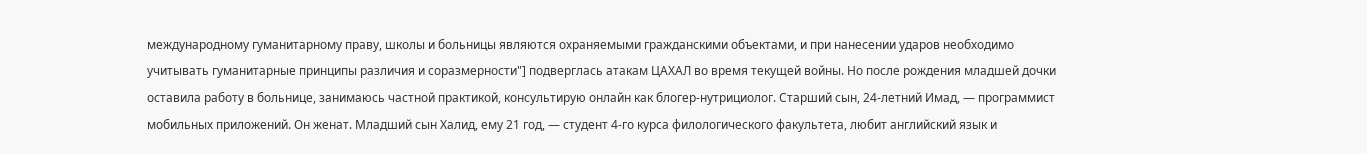международному гуманитарному праву, школы и больницы являются охраняемыми гражданскими объектами, и при нанесении ударов необходимо учитывать гуманитарные принципы различия и соразмерности"] подверглась атакам ЦАХАЛ во время текущей войны. Но после рождения младшей дочки оставила работу в больнице, занимаюсь частной практикой, консультирую онлайн как блогер-нутрициолог. Старший сын, 24-летний Имад, — программист мобильных приложений. Он женат. Младший сын Халид, ему 21 год, — студент 4-го курса филологического факультета, любит английский язык и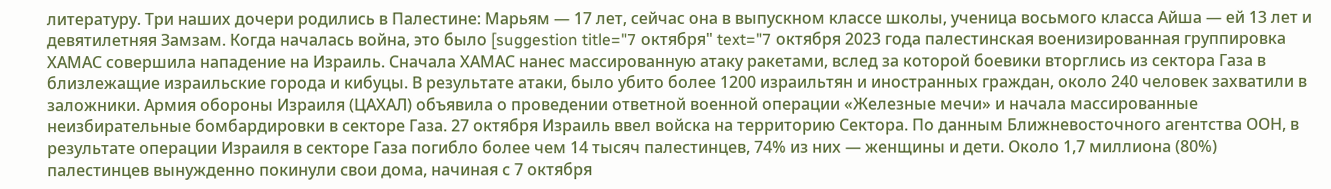литературу. Три наших дочери родились в Палестине: Марьям — 17 лет, сейчас она в выпускном классе школы, ученица восьмого класса Айша — ей 13 лет и девятилетняя Замзам. Когда началась война, это было [suggestion title="7 октября" text="7 октября 2023 года палестинская военизированная группировка ХАМАС совершила нападение на Израиль. Сначала ХАМАС нанес массированную атаку ракетами, вслед за которой боевики вторглись из сектора Газа в близлежащие израильские города и кибуцы. В результате атаки, было убито более 1200 израильтян и иностранных граждан, около 240 человек захватили в заложники. Армия обороны Израиля (ЦАХАЛ) объявила о проведении ответной военной операции «Железные мечи» и начала массированные неизбирательные бомбардировки в секторе Газа. 27 октября Израиль ввел войска на территорию Сектора. По данным Ближневосточного агентства ООН, в результате операции Израиля в секторе Газа погибло более чем 14 тысяч палестинцев, 74% из них — женщины и дети. Около 1,7 миллиона (80%) палестинцев вынужденно покинули свои дома, начиная с 7 октября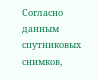Согласно данным спутниковых снимков,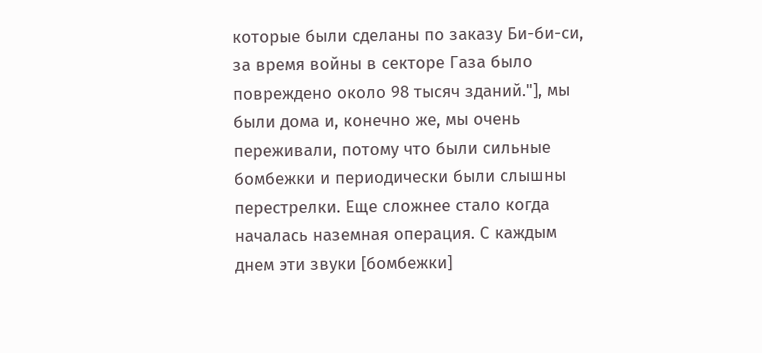которые были сделаны по заказу Би-би-си, за время войны в секторе Газа было повреждено около 98 тысяч зданий."], мы были дома и, конечно же, мы очень переживали, потому что были сильные бомбежки и периодически были слышны перестрелки. Еще сложнее стало когда началась наземная операция. С каждым днем эти звуки [бомбежки]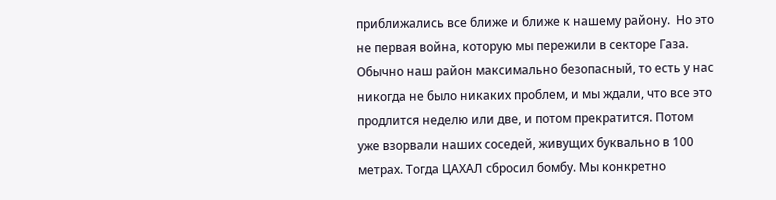приближались все ближе и ближе к нашему району.  Но это не первая война, которую мы пережили в секторе Газа. Обычно наш район максимально безопасный, то есть у нас никогда не было никаких проблем, и мы ждали, что все это продлится неделю или две, и потом прекратится. Потом уже взорвали наших соседей, живущих буквально в 100 метрах. Тогда ЦАХАЛ сбросил бомбу. Мы конкретно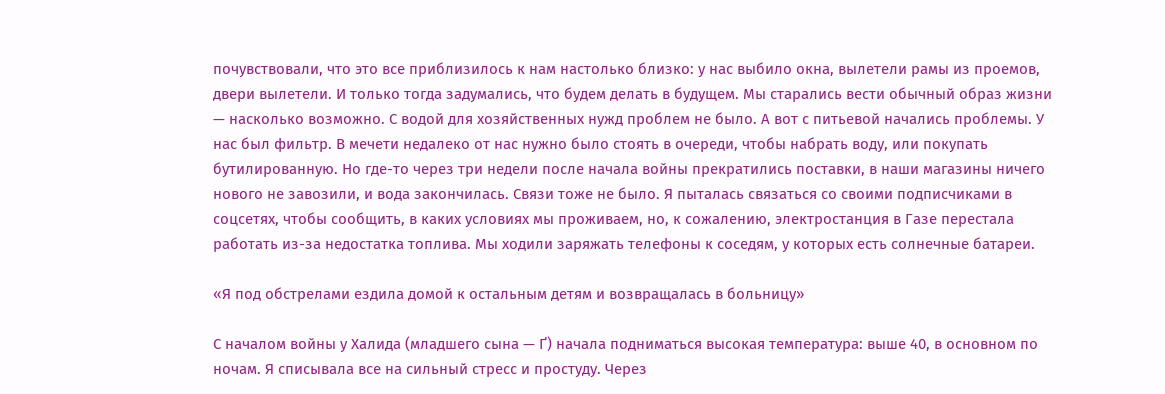почувствовали, что это все приблизилось к нам настолько близко: у нас выбило окна, вылетели рамы из проемов, двери вылетели. И только тогда задумались, что будем делать в будущем. Мы старались вести обычный образ жизни — насколько возможно. С водой для хозяйственных нужд проблем не было. А вот с питьевой начались проблемы. У нас был фильтр. В мечети недалеко от нас нужно было стоять в очереди, чтобы набрать воду, или покупать бутилированную. Но где-то через три недели после начала войны прекратились поставки, в наши магазины ничего нового не завозили, и вода закончилась. Связи тоже не было. Я пыталась связаться со своими подписчиками в соцсетях, чтобы сообщить, в каких условиях мы проживаем, но, к сожалению, электростанция в Газе перестала работать из-за недостатка топлива. Мы ходили заряжать телефоны к соседям, у которых есть солнечные батареи.

«Я под обстрелами ездила домой к остальным детям и возвращалась в больницу»

С началом войны у Халида (младшего сына — Ґ) начала подниматься высокая температура: выше 40, в основном по ночам. Я списывала все на сильный стресс и простуду. Через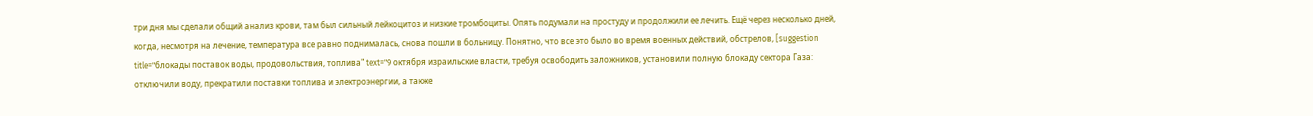три дня мы сделали общий анализ крови, там был сильный лейкоцитоз и низкие тромбоциты. Опять подумали на простуду и продолжили ее лечить. Ещё через несколько дней, когда, несмотря на лечение, температура все равно поднималась, снова пошли в больницу. Понятно, что все это было во время военных действий, обстрелов, [suggestion title="блокады поставок воды, продовольствия, топлива" text="9 октября израильские власти, требуя освободить заложников, установили полную блокаду сектора Газа: отключили воду, прекратили поставки топлива и электроэнергии, а также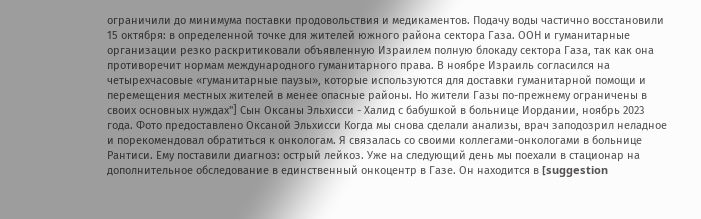ограничили до минимума поставки продовольствия и медикаментов. Подачу воды частично восстановили 15 октября: в определенной точке для жителей южного района сектора Газа. ООН и гуманитарные организации резко раскритиковали объявленную Израилем полную блокаду сектора Газа, так как она противоречит нормам международного гуманитарного права. В ноябре Израиль согласился на четырехчасовые «гуманитарные паузы», которые используются для доставки гуманитарной помощи и перемещения местных жителей в менее опасные районы. Но жители Газы по-прежнему ограничены в своих основных нуждах"] Сын Оксаны Эльхисси - Халид с бабушкой в больнице Иордании, ноябрь 2023 года. Фото предоставлено Оксаной Эльхисси Когда мы снова сделали анализы, врач заподозрил неладное и порекомендовал обратиться к онкологам. Я связалась со своими коллегами-онкологами в больнице Рантиси. Ему поставили диагноз: острый лейкоз. Уже на следующий день мы поехали в стационар на дополнительное обследование в единственный онкоцентр в Газе. Он находится в [suggestion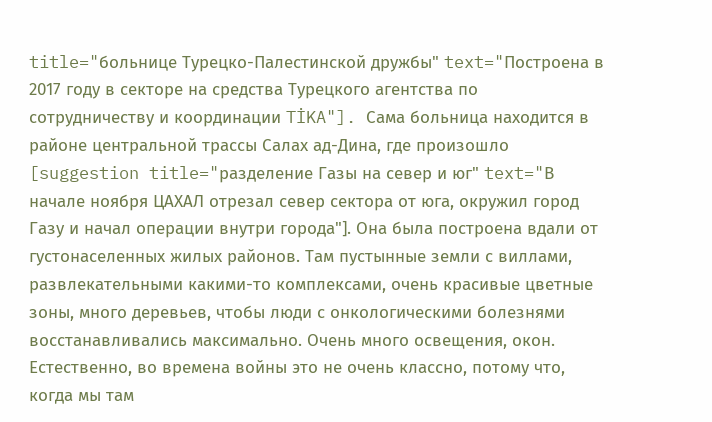title="больнице Турецко-Палестинской дружбы" text="Построена в 2017 году в секторе на средства Турецкого агентства по сотрудничеству и координации TİKA"]. Сама больница находится в районе центральной трассы Салах ад-Дина, где произошло [suggestion title="разделение Газы на север и юг" text="В начале ноября ЦАХАЛ отрезал север сектора от юга, окружил город Газу и начал операции внутри города"]. Она была построена вдали от густонаселенных жилых районов. Там пустынные земли с виллами, развлекательными какими-то комплексами, очень красивые цветные зоны, много деревьев, чтобы люди с онкологическими болезнями восстанавливались максимально. Очень много освещения, окон. Естественно, во времена войны это не очень классно, потому что, когда мы там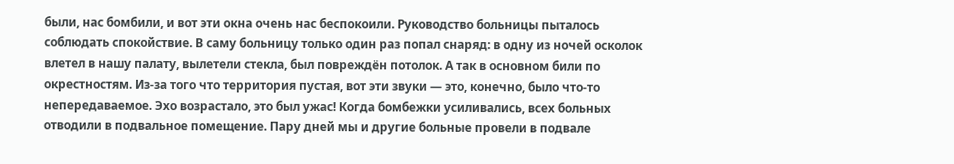были, нас бомбили, и вот эти окна очень нас беспокоили. Руководство больницы пыталось соблюдать спокойствие. В саму больницу только один раз попал снаряд: в одну из ночей осколок влетел в нашу палату, вылетели стекла, был повреждён потолок. А так в основном били по окрестностям. Из-за того что территория пустая, вот эти звуки — это, конечно, было что-то непередаваемое. Эхо возрастало, это был ужас! Когда бомбежки усиливались, всех больных отводили в подвальное помещение. Пару дней мы и другие больные провели в подвале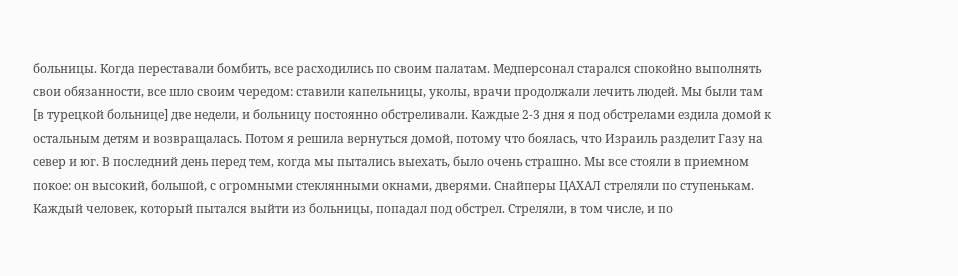больницы. Когда переставали бомбить, все расходились по своим палатам. Медперсонал старался спокойно выполнять свои обязанности, все шло своим чередом: ставили капельницы, уколы, врачи продолжали лечить людей. Мы были там [в турецкой больнице] две недели, и больницу постоянно обстреливали. Каждые 2-3 дня я под обстрелами ездила домой к остальным детям и возвращалась. Потом я решила вернуться домой, потому что боялась, что Израиль разделит Газу на север и юг. В последний день перед тем, когда мы пытались выехать, было очень страшно. Мы все стояли в приемном покое: он высокий, большой, с огромными стеклянными окнами, дверями. Снайперы ЦАХАЛ стреляли по ступенькам. Каждый человек, который пытался выйти из больницы, попадал под обстрел. Стреляли, в том числе, и по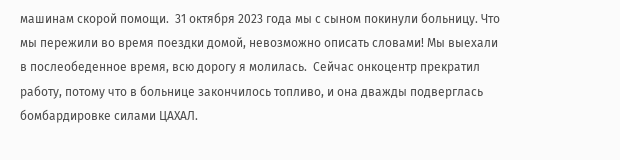машинам скорой помощи.  31 октября 2023 года мы с сыном покинули больницу. Что мы пережили во время поездки домой, невозможно описать словами! Мы выехали в послеобеденное время, всю дорогу я молилась.  Сейчас онкоцентр прекратил работу, потому что в больнице закончилось топливо, и она дважды подверглась бомбардировке силами ЦАХАЛ.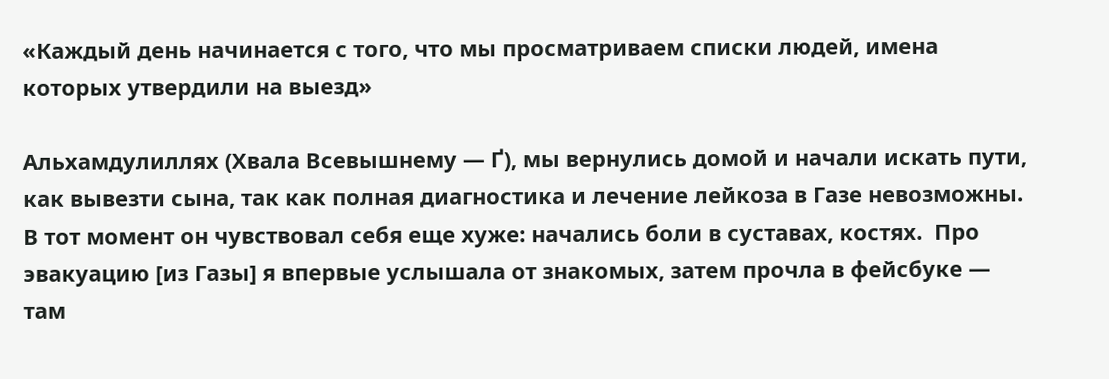«Каждый день начинается с того, что мы просматриваем списки людей, имена которых утвердили на выезд»

Альхамдулиллях (Хвала Всевышнему — Ґ), мы вернулись домой и начали искать пути, как вывезти сына, так как полная диагностика и лечение лейкоза в Газе невозможны. В тот момент он чувствовал себя еще хуже: начались боли в суставах, костях.  Про эвакуацию [из Газы] я впервые услышала от знакомых, затем прочла в фейсбуке — там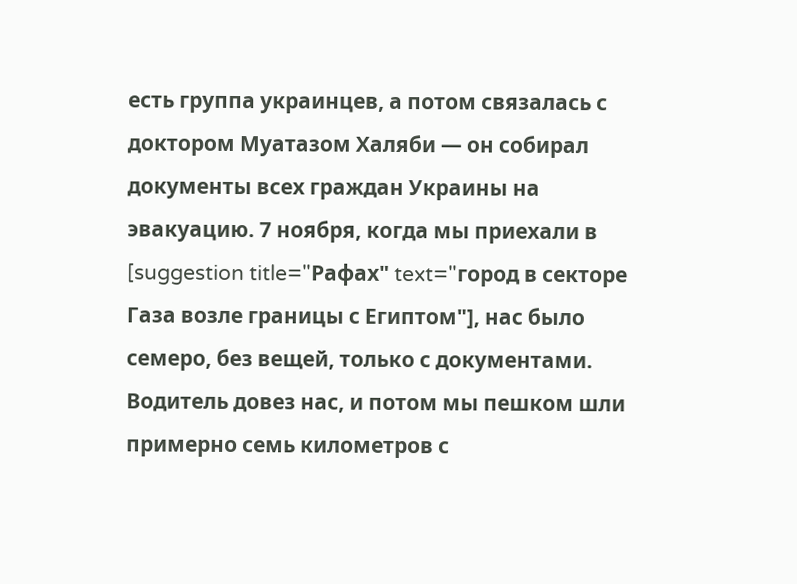есть группа украинцев, а потом связалась с доктором Муатазом Халяби — он собирал документы всех граждан Украины на эвакуацию. 7 ноября, когда мы приехали в [suggestion title="Рафах" text="город в секторе Газа возле границы с Египтом"], нас было семеро, без вещей, только с документами. Водитель довез нас, и потом мы пешком шли примерно семь километров с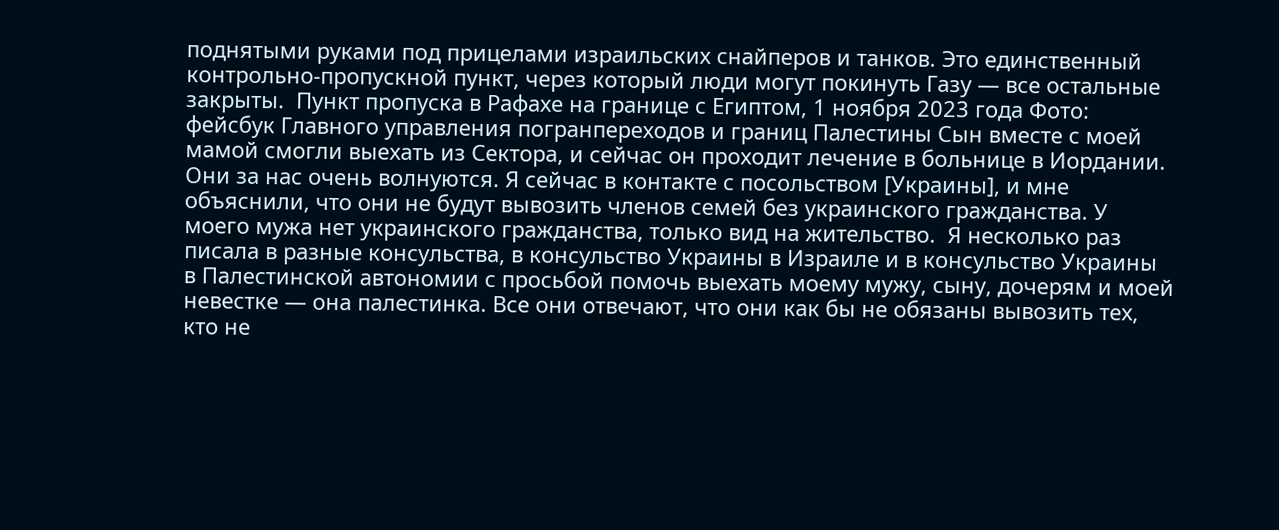поднятыми руками под прицелами израильских снайперов и танков. Это единственный контрольно-пропускной пункт, через который люди могут покинуть Газу — все остальные закрыты.  Пункт пропуска в Рафахе на границе с Египтом, 1 ноября 2023 года Фото: фейсбук Главного управления погранпереходов и границ Палестины Сын вместе с моей мамой смогли выехать из Сектора, и сейчас он проходит лечение в больнице в Иордании. Они за нас очень волнуются. Я сейчас в контакте с посольством [Украины], и мне объяснили, что они не будут вывозить членов семей без украинского гражданства. У моего мужа нет украинского гражданства, только вид на жительство.  Я несколько раз писала в разные консульства, в консульство Украины в Израиле и в консульство Украины в Палестинской автономии с просьбой помочь выехать моему мужу, сыну, дочерям и моей невестке — она палестинка. Все они отвечают, что они как бы не обязаны вывозить тех, кто не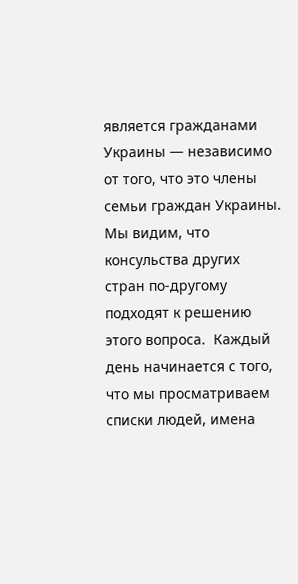является гражданами Украины — независимо от того, что это члены семьи граждан Украины. Мы видим, что консульства других стран по-другому подходят к решению этого вопроса.  Каждый день начинается с того, что мы просматриваем списки людей, имена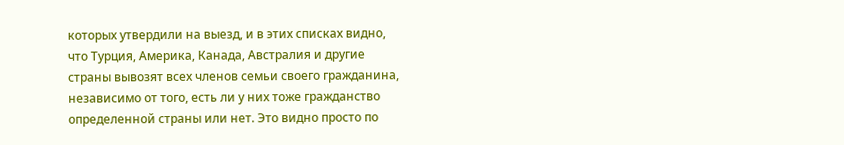которых утвердили на выезд, и в этих списках видно, что Турция, Америка, Канада, Австралия и другие страны вывозят всех членов семьи своего гражданина, независимо от того, есть ли у них тоже гражданство определенной страны или нет. Это видно просто по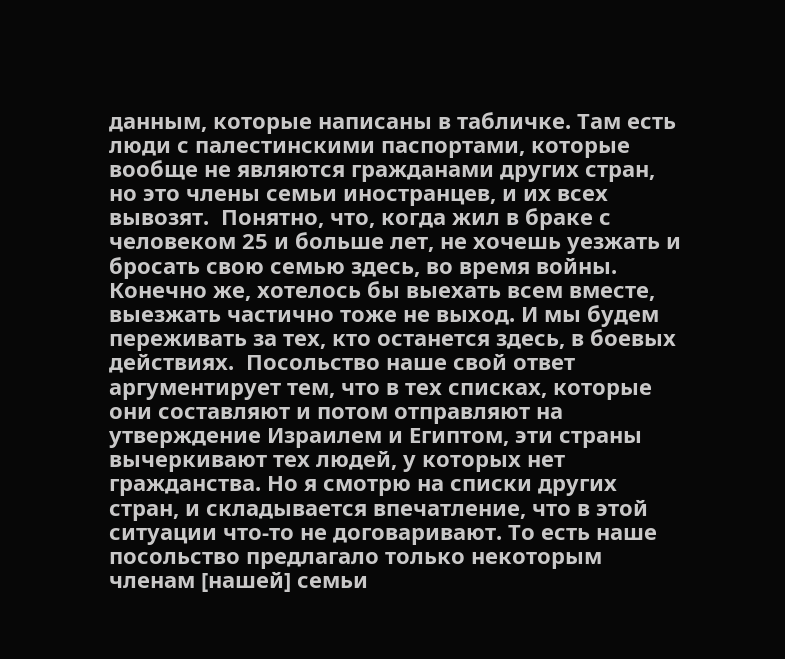данным, которые написаны в табличке. Там есть люди с палестинскими паспортами, которые вообще не являются гражданами других стран, но это члены семьи иностранцев, и их всех вывозят.  Понятно, что, когда жил в браке с человеком 25 и больше лет, не хочешь уезжать и бросать свою семью здесь, во время войны. Конечно же, хотелось бы выехать всем вместе, выезжать частично тоже не выход. И мы будем переживать за тех, кто останется здесь, в боевых действиях.  Посольство наше свой ответ аргументирует тем, что в тех списках, которые они составляют и потом отправляют на утверждение Израилем и Египтом, эти страны вычеркивают тех людей, у которых нет гражданства. Но я смотрю на списки других стран, и складывается впечатление, что в этой ситуации что-то не договаривают. То есть наше посольство предлагало только некоторым членам [нашей] семьи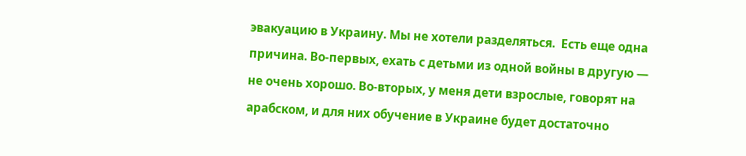эвакуацию в Украину. Мы не хотели разделяться.  Есть еще одна причина. Во-первых, ехать с детьми из одной войны в другую — не очень хорошо. Во-вторых, у меня дети взрослые, говорят на арабском, и для них обучение в Украине будет достаточно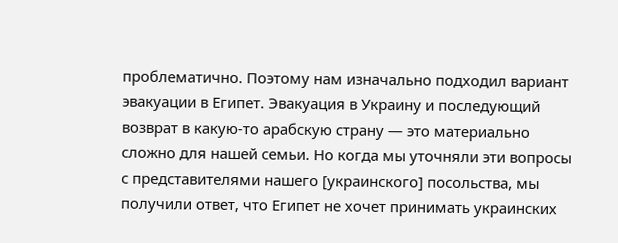проблематично. Поэтому нам изначально подходил вариант эвакуации в Египет. Эвакуация в Украину и последующий возврат в какую-то арабскую страну — это материально сложно для нашей семьи. Но когда мы уточняли эти вопросы с представителями нашего [украинского] посольства, мы получили ответ, что Египет не хочет принимать украинских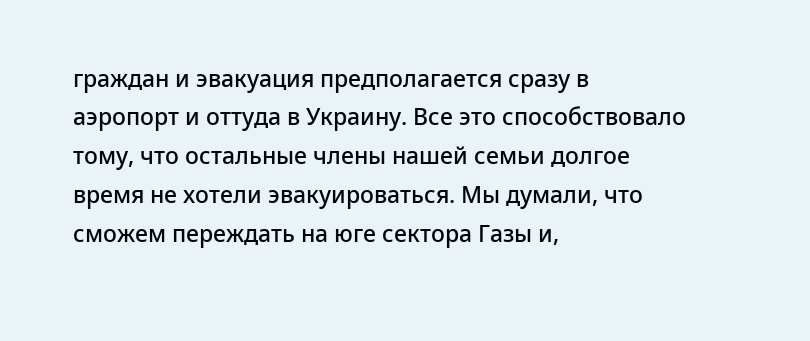граждан и эвакуация предполагается сразу в аэропорт и оттуда в Украину. Все это способствовало тому, что остальные члены нашей семьи долгое время не хотели эвакуироваться. Мы думали, что сможем переждать на юге сектора Газы и,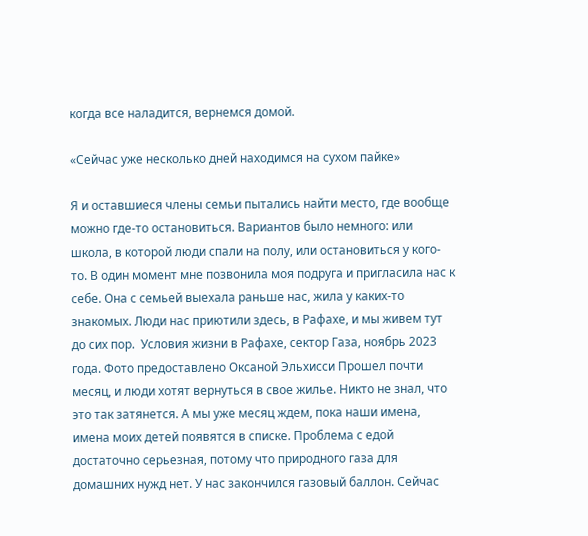когда все наладится, вернемся домой.

«Сейчас уже несколько дней находимся на сухом пайке»

Я и оставшиеся члены семьи пытались найти место, где вообще можно где-то остановиться. Вариантов было немного: или школа, в которой люди спали на полу, или остановиться у кого-то. В один момент мне позвонила моя подруга и пригласила нас к себе. Она с семьей выехала раньше нас, жила у каких-то знакомых. Люди нас приютили здесь, в Рафахе, и мы живем тут до сих пор.  Условия жизни в Рафахе, сектор Газа, ноябрь 2023 года. Фото предоставлено Оксаной Эльхисси Прошел почти месяц, и люди хотят вернуться в свое жилье. Никто не знал, что это так затянется. А мы уже месяц ждем, пока наши имена, имена моих детей появятся в списке. Проблема с едой достаточно серьезная, потому что природного газа для домашних нужд нет. У нас закончился газовый баллон. Сейчас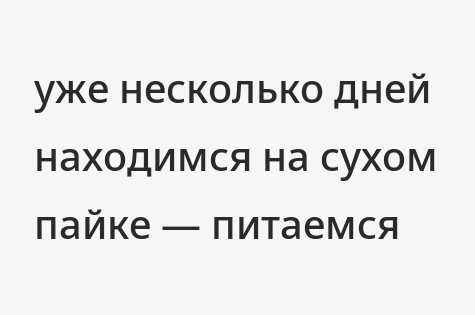уже несколько дней находимся на сухом пайке — питаемся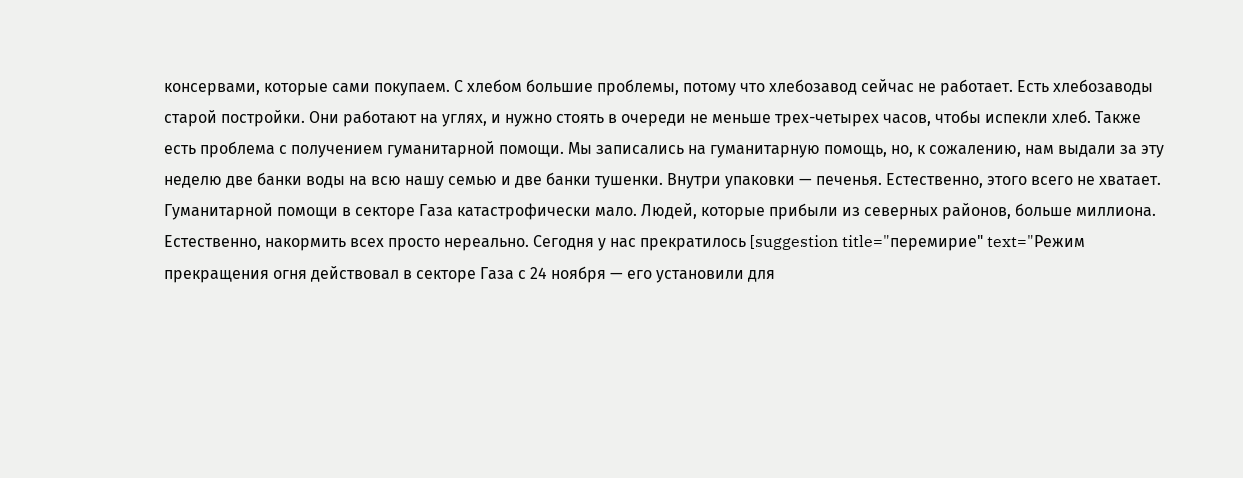консервами, которые сами покупаем. С хлебом большие проблемы, потому что хлебозавод сейчас не работает. Есть хлебозаводы старой постройки. Они работают на углях, и нужно стоять в очереди не меньше трех-четырех часов, чтобы испекли хлеб. Также есть проблема с получением гуманитарной помощи. Мы записались на гуманитарную помощь, но, к сожалению, нам выдали за эту неделю две банки воды на всю нашу семью и две банки тушенки. Внутри упаковки — печенья. Естественно, этого всего не хватает. Гуманитарной помощи в секторе Газа катастрофически мало. Людей, которые прибыли из северных районов, больше миллиона. Естественно, накормить всех просто нереально. Сегодня у нас прекратилось [suggestion title="перемирие" text="Режим прекращения огня действовал в секторе Газа с 24 ноября — его установили для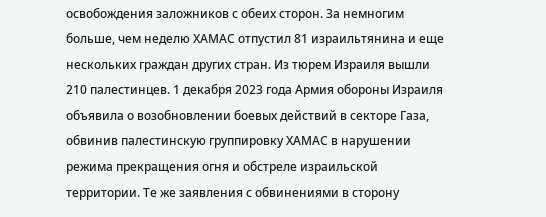освобождения заложников с обеих сторон. За немногим больше, чем неделю ХАМАС отпустил 81 израильтянина и еще нескольких граждан других стран. Из тюрем Израиля вышли 210 палестинцев. 1 декабря 2023 года Армия обороны Израиля объявила о возобновлении боевых действий в секторе Газа, обвинив палестинскую группировку ХАМАС в нарушении режима прекращения огня и обстреле израильской территории. Те же заявления с обвинениями в сторону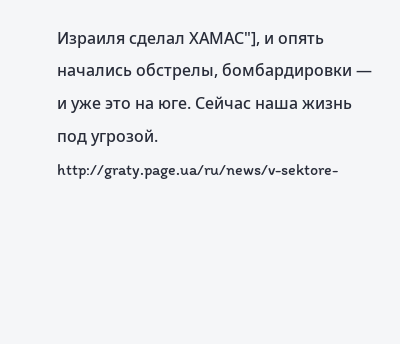Израиля сделал ХАМАС"], и опять начались обстрелы, бомбардировки — и уже это на юге. Сейчас наша жизнь под угрозой. http://graty.page.ua/ru/news/v-sektore-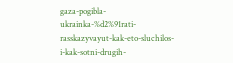gaza-pogibla-ukrainka-%d2%91rati-rasskazyvayut-kak-eto-sluchilos-i-kak-sotni-drugih-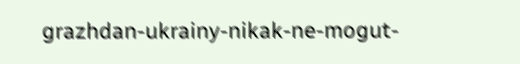grazhdan-ukrainy-nikak-ne-mogut-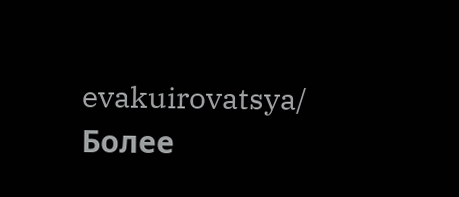evakuirovatsya/
Более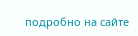подробно на сайте